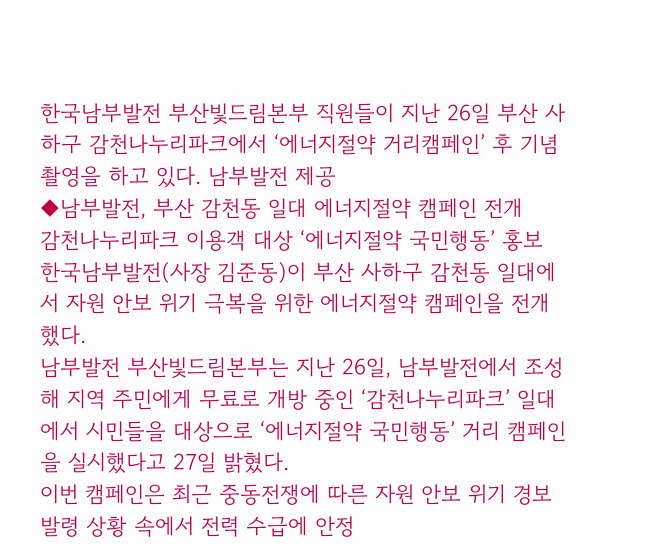한국남부발전 부산빛드림본부 직원들이 지난 26일 부산 사하구 감천나누리파크에서 ‘에너지절약 거리캠페인’ 후 기념촬영을 하고 있다. 남부발전 제공
◆남부발전, 부산 감천동 일대 에너지절약 캠페인 전개
감천나누리파크 이용객 대상 ‘에너지절약 국민행동’ 홍보
한국남부발전(사장 김준동)이 부산 사하구 감천동 일대에서 자원 안보 위기 극복을 위한 에너지절약 캠페인을 전개했다.
남부발전 부산빛드림본부는 지난 26일, 남부발전에서 조성해 지역 주민에게 무료로 개방 중인 ‘감천나누리파크’ 일대에서 시민들을 대상으로 ‘에너지절약 국민행동’ 거리 캠페인을 실시했다고 27일 밝혔다.
이번 캠페인은 최근 중동전쟁에 따른 자원 안보 위기 경보 발령 상황 속에서 전력 수급에 안정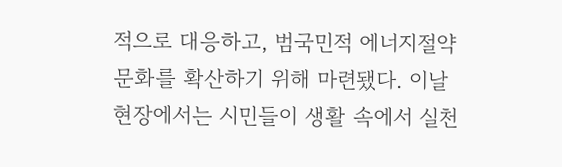적으로 대응하고, 범국민적 에너지절약 문화를 확산하기 위해 마련됐다. 이날 현장에서는 시민들이 생활 속에서 실천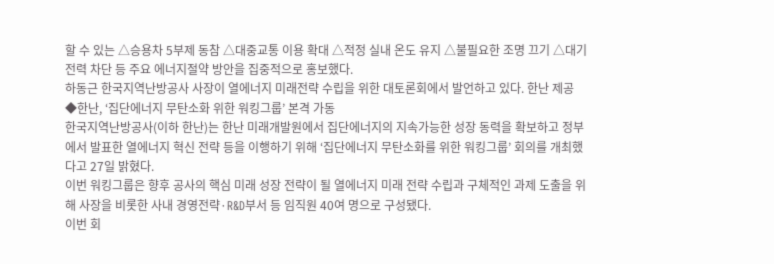할 수 있는 △승용차 5부제 동참 △대중교통 이용 확대 △적정 실내 온도 유지 △불필요한 조명 끄기 △대기전력 차단 등 주요 에너지절약 방안을 집중적으로 홍보했다.
하동근 한국지역난방공사 사장이 열에너지 미래전략 수립을 위한 대토론회에서 발언하고 있다. 한난 제공
◆한난, ‘집단에너지 무탄소화 위한 워킹그룹’ 본격 가동
한국지역난방공사(이하 한난)는 한난 미래개발원에서 집단에너지의 지속가능한 성장 동력을 확보하고 정부에서 발표한 열에너지 혁신 전략 등을 이행하기 위해 ‘집단에너지 무탄소화를 위한 워킹그룹’ 회의를 개최했다고 27일 밝혔다.
이번 워킹그룹은 향후 공사의 핵심 미래 성장 전략이 될 열에너지 미래 전략 수립과 구체적인 과제 도출을 위해 사장을 비롯한 사내 경영전략·R&D부서 등 임직원 40여 명으로 구성됐다.
이번 회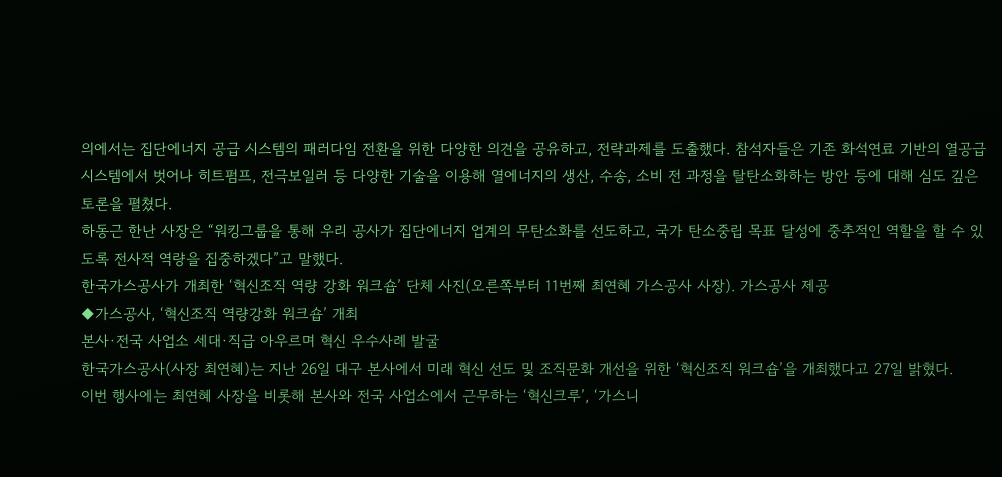의에서는 집단에너지 공급 시스템의 패러다임 전환을 위한 다양한 의견을 공유하고, 전략과제를 도출했다. 참석자들은 기존 화석연료 기반의 열공급시스템에서 벗어나 히트펌프, 전극보일러 등 다양한 기술을 이용해 열에너지의 생산, 수송, 소비 전 과정을 탈탄소화하는 방안 등에 대해 심도 깊은 토론을 펼쳤다.
하동근 한난 사장은 “워킹그룹을 통해 우리 공사가 집단에너지 업계의 무탄소화를 선도하고, 국가 탄소중립 목표 달성에 중추적인 역할을 할 수 있도록 전사적 역량을 집중하겠다”고 말했다.
한국가스공사가 개최한 ‘혁신조직 역량 강화 워크숍’ 단체 사진(오른쪽부터 11번째 최연혜 가스공사 사장). 가스공사 제공
◆가스공사, ‘혁신조직 역량강화 워크숍’ 개최
본사·전국 사업소 세대·직급 아우르며 혁신 우수사례 발굴
한국가스공사(사장 최연혜)는 지난 26일 대구 본사에서 미래 혁신 선도 및 조직문화 개선을 위한 ‘혁신조직 워크숍’을 개최했다고 27일 밝혔다.
이번 행사에는 최연혜 사장을 비롯해 본사와 전국 사업소에서 근무하는 ‘혁신크루’, ‘가스니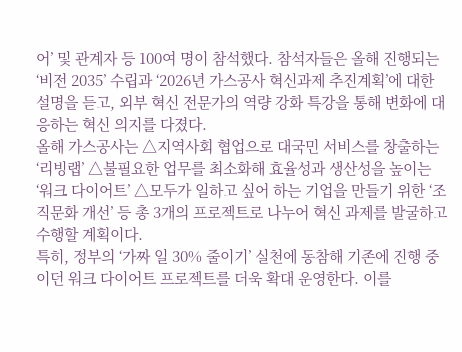어’ 및 관계자 등 100여 명이 참석했다. 참석자들은 올해 진행되는 ‘비전 2035’ 수립과 ‘2026년 가스공사 혁신과제 추진계획’에 대한 설명을 듣고, 외부 혁신 전문가의 역량 강화 특강을 통해 변화에 대응하는 혁신 의지를 다졌다.
올해 가스공사는 △지역사회 협업으로 대국민 서비스를 창출하는 ‘리빙랩’ △불필요한 업무를 최소화해 효율성과 생산성을 높이는 ‘워크 다이어트’ △모두가 일하고 싶어 하는 기업을 만들기 위한 ‘조직문화 개선’ 등 총 3개의 프로젝트로 나누어 혁신 과제를 발굴하고 수행할 계획이다.
특히, 정부의 ‘가짜 일 30% 줄이기’ 실천에 동참해 기존에 진행 중이던 워크 다이어트 프로젝트를 더욱 확대 운영한다. 이를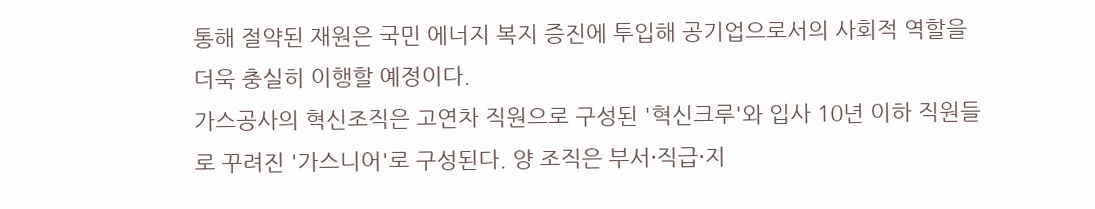통해 절약된 재원은 국민 에너지 복지 증진에 투입해 공기업으로서의 사회적 역할을 더욱 충실히 이행할 예정이다.
가스공사의 혁신조직은 고연차 직원으로 구성된 '혁신크루'와 입사 10년 이하 직원들로 꾸려진 '가스니어'로 구성된다. 양 조직은 부서·직급·지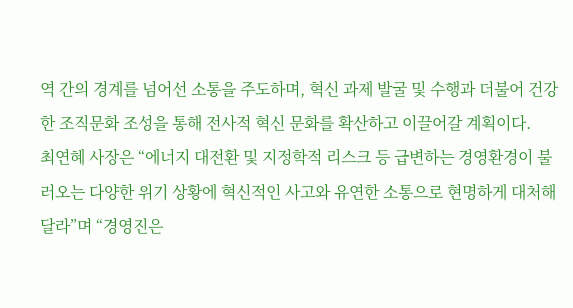역 간의 경계를 넘어선 소통을 주도하며, 혁신 과제 발굴 및 수행과 더불어 건강한 조직문화 조성을 통해 전사적 혁신 문화를 확산하고 이끌어갈 계획이다.
최연혜 사장은 “에너지 대전환 및 지정학적 리스크 등 급변하는 경영환경이 불러오는 다양한 위기 상황에 혁신적인 사고와 유연한 소통으로 현명하게 대처해달라”며 “경영진은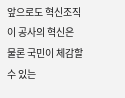앞으로도 혁신조직이 공사의 혁신은 물론 국민이 체감할 수 있는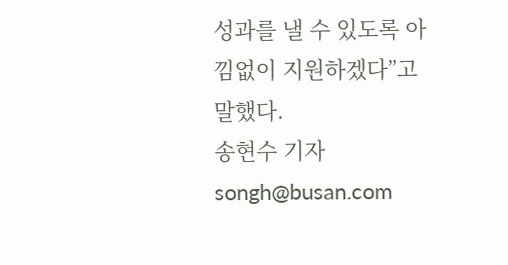성과를 낼 수 있도록 아낌없이 지원하겠다”고 말했다.
송현수 기자 songh@busan.com